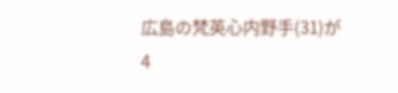広島の梵英心内野手(31)が4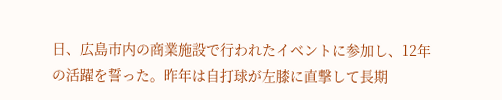日、広島市内の商業施設で行われたイベントに参加し、12年の活躍を誓った。昨年は自打球が左膝に直撃して長期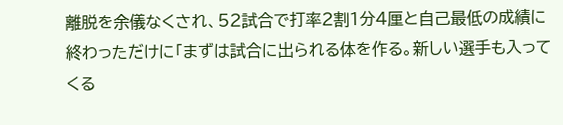離脱を余儀なくされ、52試合で打率2割1分4厘と自己最低の成績に終わっただけに「まずは試合に出られる体を作る。新しい選手も入ってくる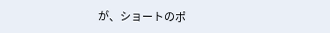が、ショートのポ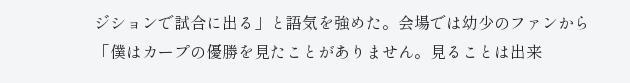ジションで試合に出る」と語気を強めた。会場では幼少のファンから「僕はカープの優勝を見たことがありません。見ることは出来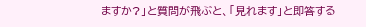ますか?」と質問が飛ぶと、「見れます」と即答する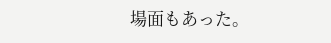場面もあった。